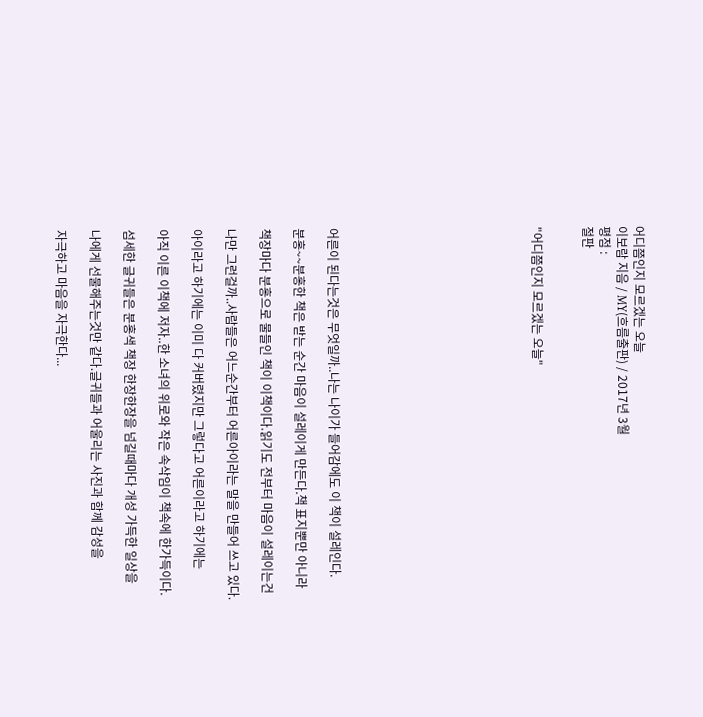어디쯤인지 모르겠는 오늘
이보람 지음 / MY(흐름출판) / 2017년 3월
평점 :
절판


"어디쯤인지 모르겠는 오늘"











어른이 된다는것은 무엇일까..나는 나이가 들어감에도 이 책이 설레인다.

분홍~~분홍한 책은 받는 순간 마음이 설레이게 만든다.책 표지뿐만 아니라

책장마다 분홍으로 물들인 책이 이책이다.읽기도 전부터 마음이 설레이는건

나만 그런걸까..사람들은 어느순간부터 어른아이라는 말을 만들어 쓰고 있다.

아이라고 하기에는 이미 다 커버렸지만 그렇다고 어른이라고 하기에는

아직 이른 이책에 저자..한 소녀의 위로와 작은 속삭임이 책속에 한가득이다.

섬세한 글귀들은 분홍색 책장 한장한장을 넘길때마다 개성 가득한 일상을

나에게 선물해주는것만 같다.글귀들과 어울리는 사진과 함께 감성을

자극하고 마음을 자극한다...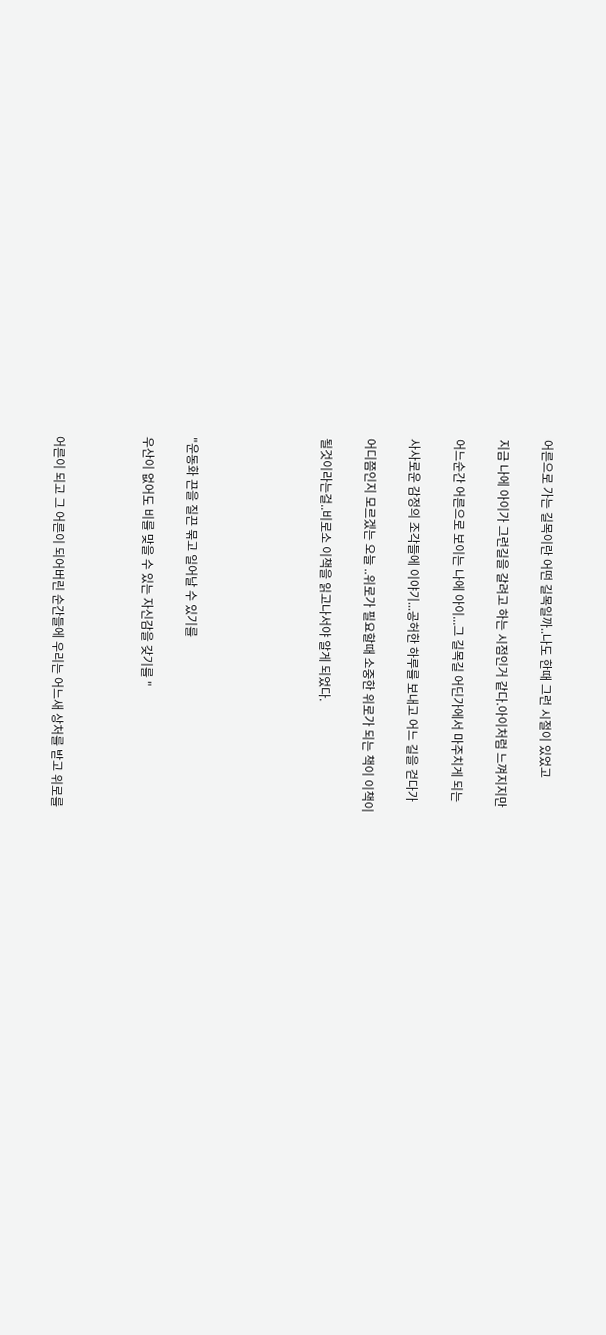어른으로 가는 길목이란 어떤 길목일까..나도 한때 그런 시절이 있었고

지금 나에 아이가 그런길을 갈려고 하는 시점인거 같다.아이처럼 느껴지지만

어느순간 어른으로 보이는 나에 아이...그 길목길 어딘가에서 마주치게 되는

사사로운 감정의 조각들에 이야기...공허한 하루를 보내고 어느 길을 걷다가

어디쯤인지 모르겠는 오늘 ..위로가 필요할때 소중한 위로가 되는 책이 이책이

될것이라는걸..비로소 이책을 읽고나서야 알게 되었다.





"운동화 끈을 질끈 묶고 일어날 수 있기를

우산이 없어도 비를 맞을 수 있는 자신감을 갖기를 "



어른이 되고 그 어른이 되어버린 순간들에 우리는 어느새 상처를 받고 위로를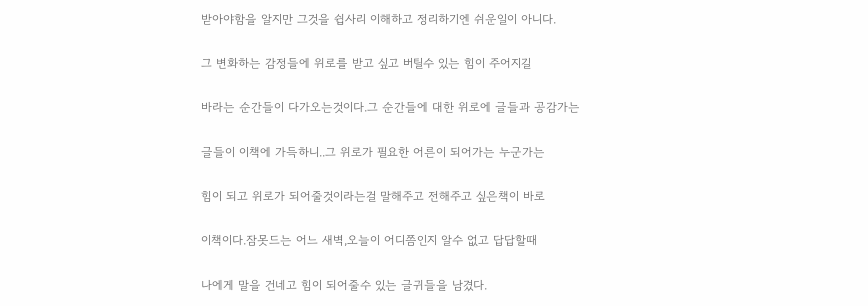받아야함을 알지만 그것을 쉽사리 이해하고 정리하기엔 쉬운일이 아니다.

그 변화하는 감정들에 위로를 받고 싶고 버틸수 있는 힘이 주어지길

바라는 순간들이 다가오는것이다.그 순간들에 대한 위로에 글들과 공감가는

글들이 이책에 가득하니..그 위로가 필요한 어른이 되어가는 누군가는

힘이 되고 위로가 되어줄것이라는걸 말해주고 전해주고 싶은책이 바로

이책이다.잠못드는 어느 새벽,오늘이 어디쯤인지 알수 없고 답답할때

나에게 말을 건네고 힘이 되어줄수 있는 글귀들을 남겼다.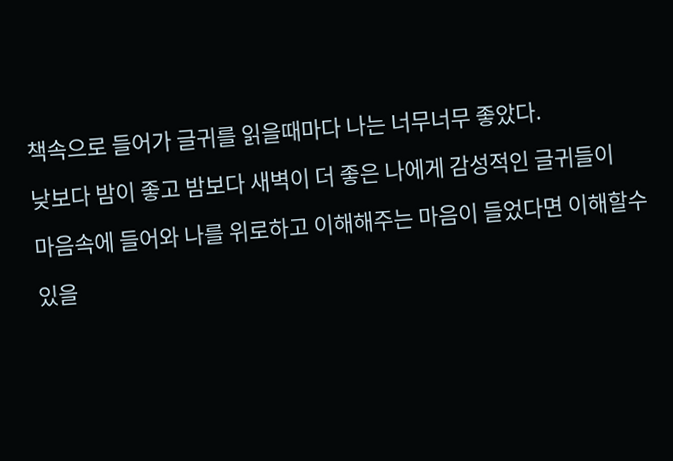책속으로 들어가 글귀를 읽을때마다 나는 너무너무 좋았다.

낮보다 밤이 좋고 밤보다 새벽이 더 좋은 나에게 감성적인 글귀들이

마음속에 들어와 나를 위로하고 이해해주는 마음이 들었다면 이해할수

있을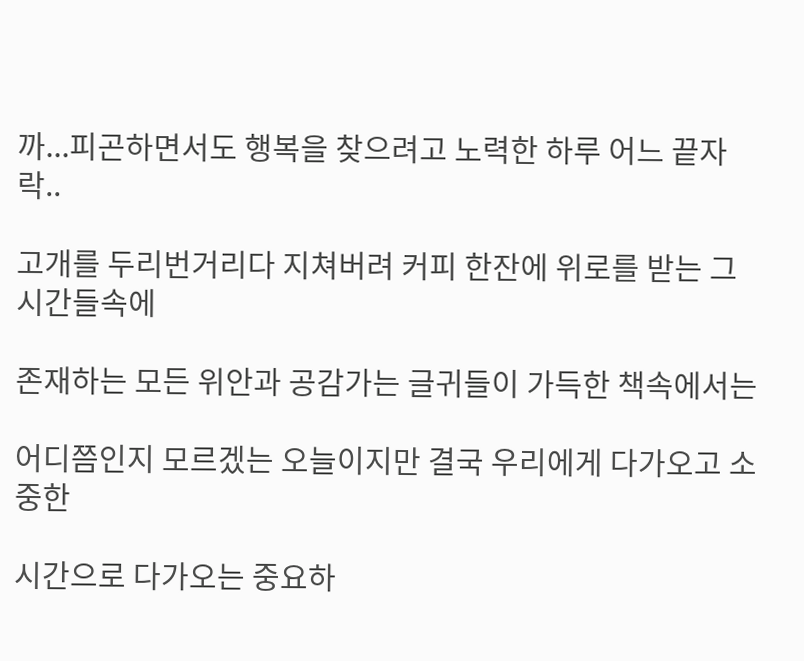까...피곤하면서도 행복을 찾으려고 노력한 하루 어느 끝자락..

고개를 두리번거리다 지쳐버려 커피 한잔에 위로를 받는 그 시간들속에

존재하는 모든 위안과 공감가는 글귀들이 가득한 책속에서는

어디쯤인지 모르겠는 오늘이지만 결국 우리에게 다가오고 소중한

시간으로 다가오는 중요하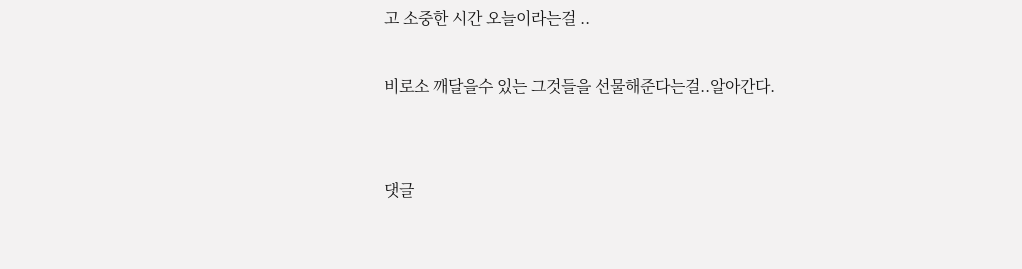고 소중한 시간 오늘이라는걸 ..

비로소 깨달을수 있는 그것들을 선물해준다는걸..알아간다.


댓글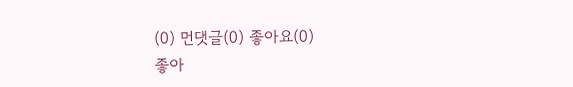(0) 먼댓글(0) 좋아요(0)
좋아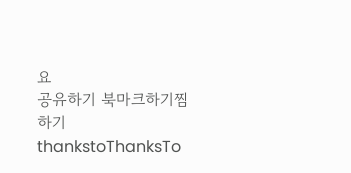요
공유하기 북마크하기찜하기 thankstoThanksTo